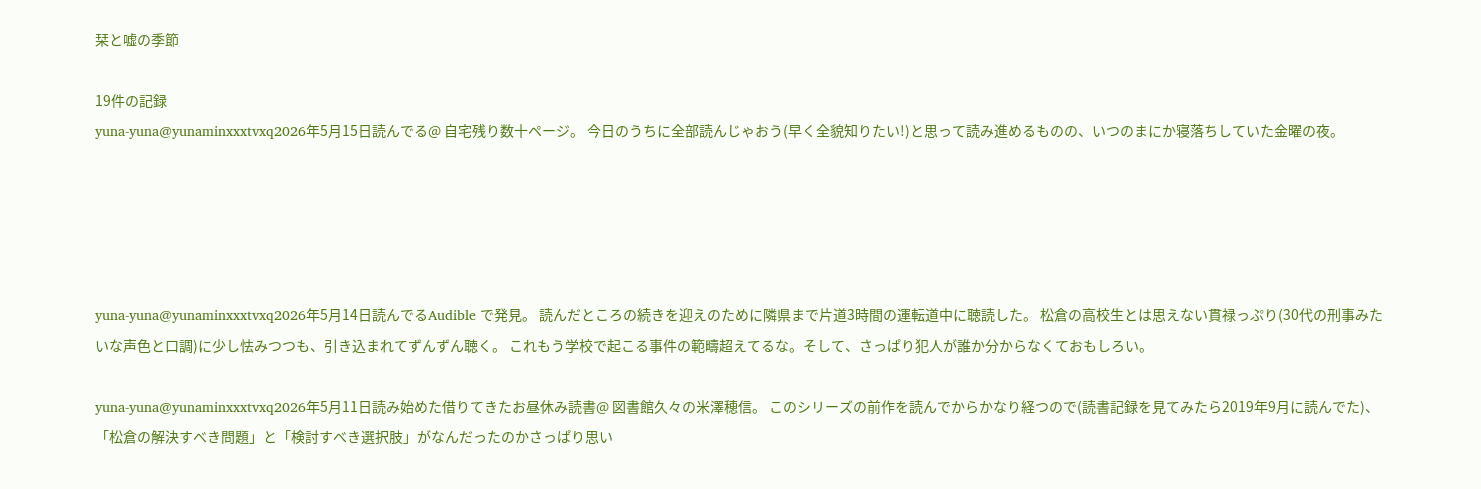栞と嘘の季節

19件の記録
yuna-yuna@yunaminxxxtvxq2026年5月15日読んでる@ 自宅残り数十ページ。 今日のうちに全部読んじゃおう(早く全貌知りたい!)と思って読み進めるものの、いつのまにか寝落ちしていた金曜の夜。





yuna-yuna@yunaminxxxtvxq2026年5月14日読んでるAudible で発見。 読んだところの続きを迎えのために隣県まで片道3時間の運転道中に聴読した。 松倉の高校生とは思えない貫禄っぷり(30代の刑事みたいな声色と口調)に少し怯みつつも、引き込まれてずんずん聴く。 これもう学校で起こる事件の範疇超えてるな。そして、さっぱり犯人が誰か分からなくておもしろい。

yuna-yuna@yunaminxxxtvxq2026年5月11日読み始めた借りてきたお昼休み読書@ 図書館久々の米澤穂信。 このシリーズの前作を読んでからかなり経つので(読書記録を見てみたら2019年9月に読んでた)、「松倉の解決すべき問題」と「検討すべき選択肢」がなんだったのかさっぱり思い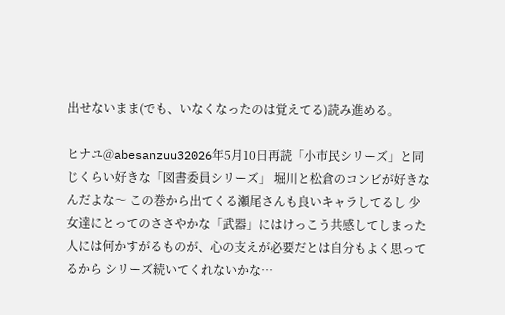出せないまま(でも、いなくなったのは覚えてる)読み進める。

ヒナユ@abesanzuu32026年5月10日再読「小市民シリーズ」と同じくらい好きな「図書委員シリーズ」 堀川と松倉のコンビが好きなんだよな〜 この巻から出てくる瀬尾さんも良いキャラしてるし 少女達にとってのささやかな「武器」にはけっこう共感してしまった 人には何かすがるものが、心の支えが必要だとは自分もよく思ってるから シリーズ続いてくれないかな⋯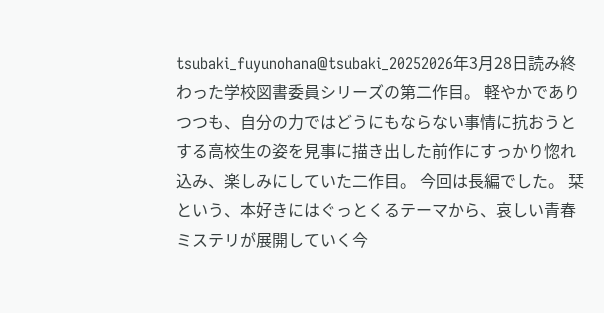tsubaki_fuyunohana@tsubaki_20252026年3月28日読み終わった学校図書委員シリーズの第二作目。 軽やかでありつつも、自分の力ではどうにもならない事情に抗おうとする高校生の姿を見事に描き出した前作にすっかり惚れ込み、楽しみにしていた二作目。 今回は長編でした。 栞という、本好きにはぐっとくるテーマから、哀しい青春ミステリが展開していく今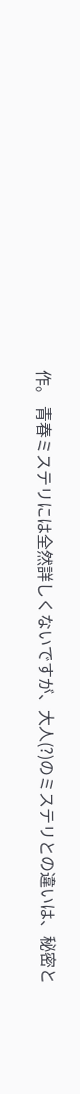作。 青春ミステリには全然詳しくないですが、大人(?)のミステリとの違いは、秘密と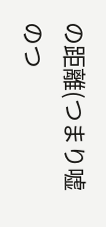の距離(つまり嘘のつ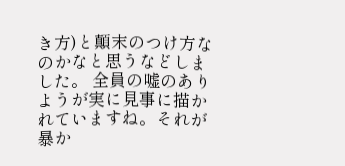き方)と顛末のつけ方なのかなと思うなどしました。 全員の嘘のありようが実に見事に描かれていますね。それが暴か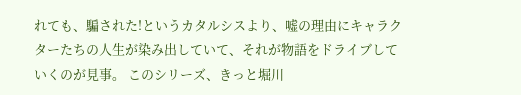れても、騙された!というカタルシスより、嘘の理由にキャラクターたちの人生が染み出していて、それが物語をドライブしていくのが見事。 このシリーズ、きっと堀川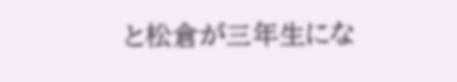と松倉が三年生にな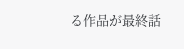る作品が最終話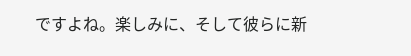ですよね。楽しみに、そして彼らに新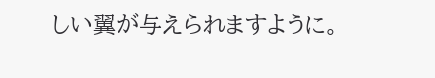しい翼が与えられますように。